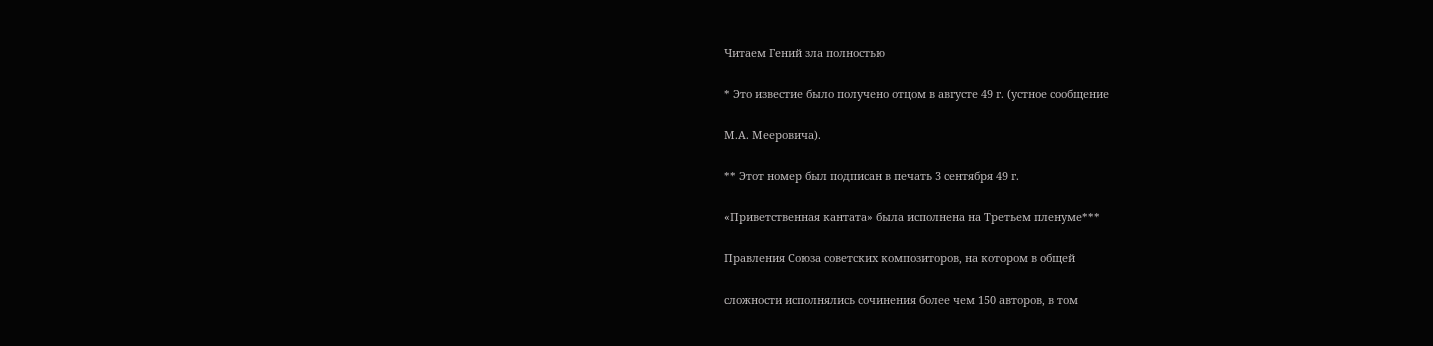Читаем Гений зла полностью

* Это известие было получено отцом в августе 49 г. (устное сообщение

М.А. Мееровича).

** Этот номер был подписан в печать 3 сентября 49 г.

«Приветственная кантата» была исполнена на Третьем пленуме***

Правления Союза советских композиторов, на котором в общей

сложности исполнялись сочинения более чем 150 авторов, в том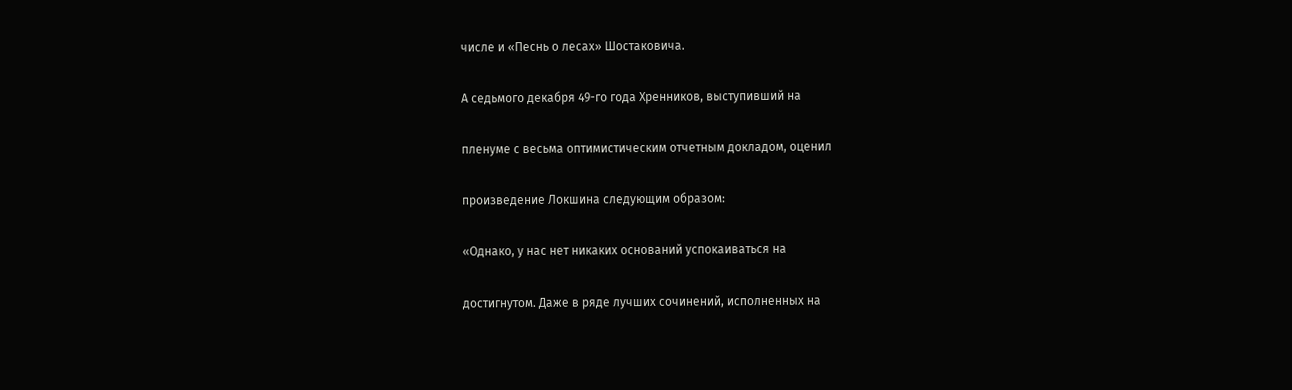числе и «Песнь о лесах» Шостаковича.

А седьмого декабря 49-го года Хренников, выступивший на

пленуме с весьма оптимистическим отчетным докладом, оценил

произведение Локшина следующим образом:

«Однако, у нас нет никаких оснований успокаиваться на

достигнутом. Даже в ряде лучших сочинений, исполненных на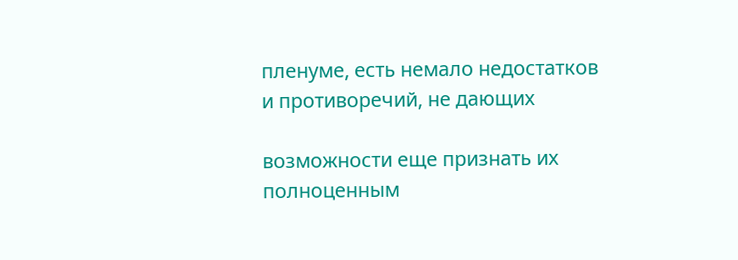пленуме, есть немало недостатков и противоречий, не дающих

возможности еще признать их полноценным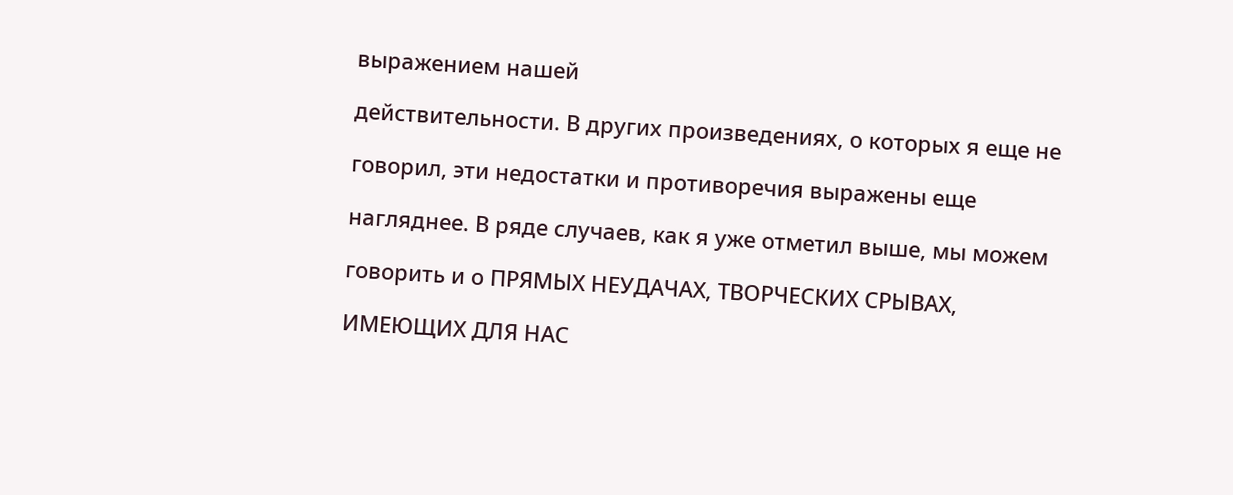выражением нашей

действительности. В других произведениях, о которых я еще не

говорил, эти недостатки и противоречия выражены еще

нагляднее. В ряде случаев, как я уже отметил выше, мы можем

говорить и о ПРЯМЫХ НЕУДАЧАХ, ТВОРЧЕСКИХ СРЫВАХ,

ИМЕЮЩИХ ДЛЯ НАС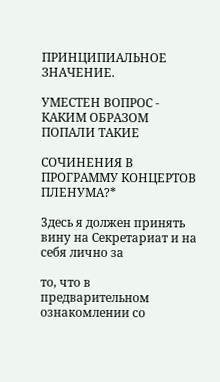ПРИНЦИПИАЛЬНОЕ ЗНАЧЕНИЕ.

УМЕСТЕН ВОПРОС - КАКИМ ОБРАЗОМ ПОПАЛИ ТАКИЕ

СОЧИНЕНИЯ В ПРОГРАММУ КОНЦЕРТОВ ПЛЕНУМА?*

3десь я должен принять вину на Секретариат и на себя лично за

то, что в предварительном ознакомлении со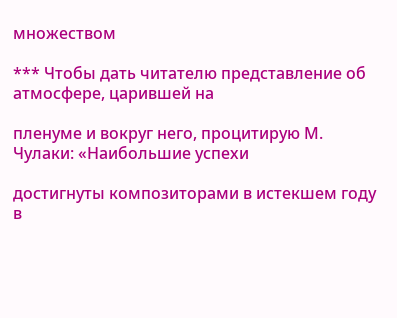множеством

*** Чтобы дать читателю представление об атмосфере, царившей на

пленуме и вокруг него, процитирую М. Чулаки: «Наибольшие успехи

достигнуты композиторами в истекшем году в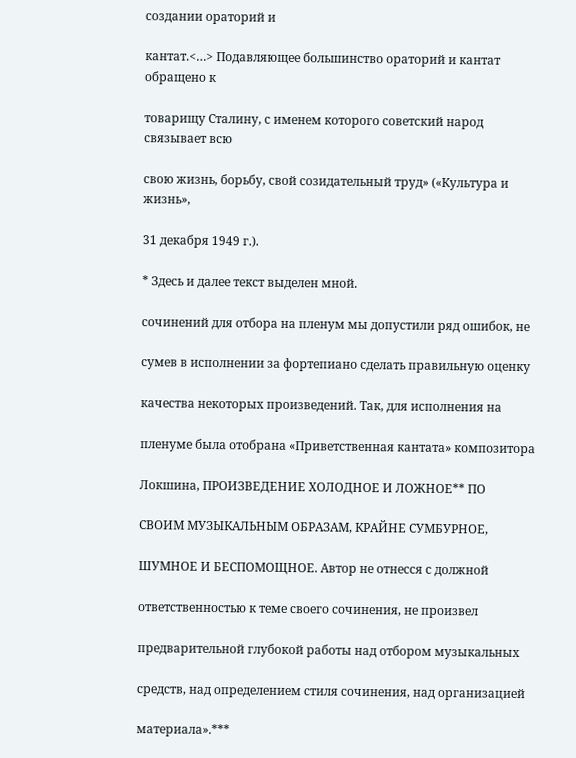создании ораторий и

кантат.<…> Подавляющее большинство ораторий и кантат обращено к

товарищу Сталину, с именем которого советский народ связывает всю

свою жизнь, борьбу, свой созидательный труд» («Культура и жизнь»,

31 декабря 1949 г.).

* Здесь и далее текст выделен мной.

сочинений для отбора на пленум мы допустили ряд ошибок, не

сумев в исполнении за фортепиано сделать правильную оценку

качества некоторых произведений. Так, для исполнения на

пленуме была отобрана «Приветственная кантата» композитора

Локшина, ПРОИЗВЕДЕНИЕ ХОЛОДНОЕ И ЛОЖНОЕ** ПО

СВОИМ МУЗЫКАЛЬНЫМ ОБРАЗАМ, КРАЙНЕ СУМБУРНОЕ,

ШУМНОЕ И БЕСПОМОЩНОЕ. Автор не отнесся с должной

ответственностью к теме своего сочинения, не произвел

предварительной глубокой работы над отбором музыкальных

средств, над определением стиля сочинения, над организацией

материала».***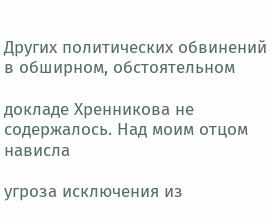Других политических обвинений в обширном, обстоятельном

докладе Хренникова не содержалось. Над моим отцом нависла

угроза исключения из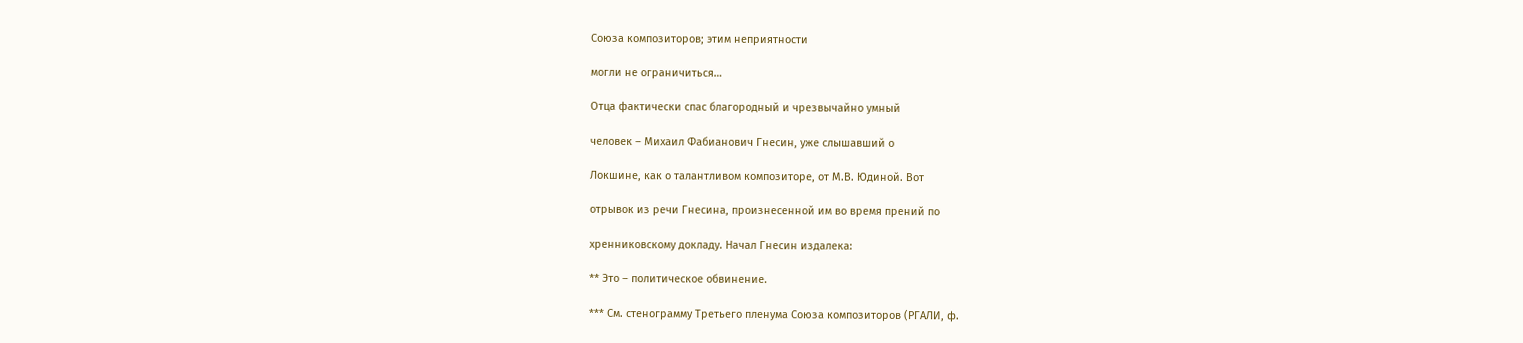Союза композиторов; этим неприятности

могли не ограничиться…

Отца фактически спас благородный и чрезвычайно умный

человек – Михаил Фабианович Гнесин, уже слышавший о

Локшине, как о талантливом композиторе, от М.В. Юдиной. Вот

отрывок из речи Гнесина, произнесенной им во время прений по

хренниковскому докладу. Начал Гнесин издалека:

** Это – политическое обвинение.

*** См. стенограмму Третьего пленума Союза композиторов (РГАЛИ, ф.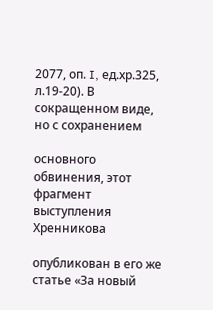2077, оп. I, ед.хр.325, л.19-20). В сокращенном виде, но с сохранением

основного обвинения, этот фрагмент выступления Хренникова

опубликован в его же статье «За новый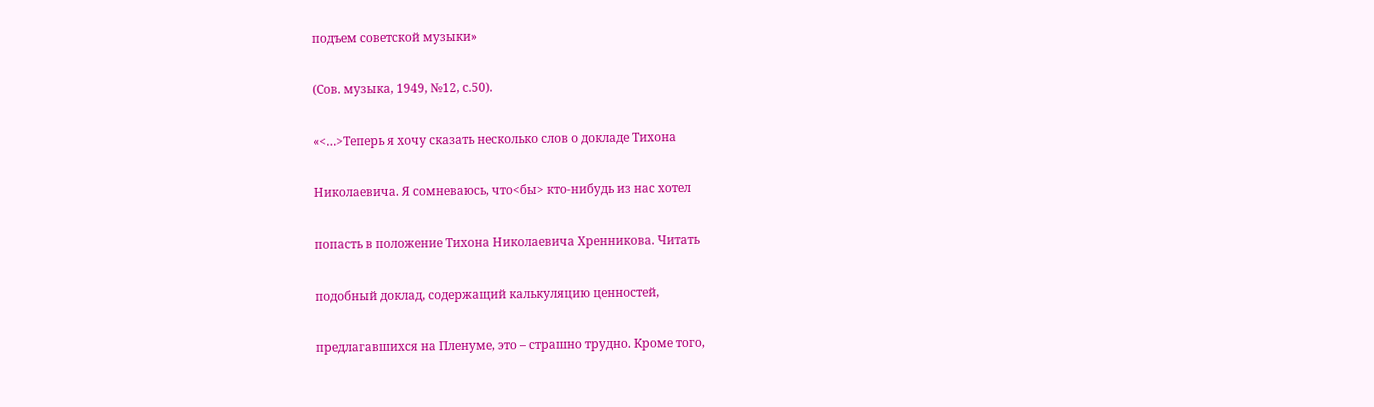подъем советской музыки»

(Сов. музыка, 1949, №12, с.50).

«<…>Теперь я хочу сказать несколько слов о докладе Тихона

Николаевича. Я сомневаюсь, что<бы> кто-нибудь из нас хотел

попасть в положение Тихона Николаевича Хренникова. Читать

подобный доклад, содержащий калькуляцию ценностей,

предлагавшихся на Пленуме, это – страшно трудно. Кроме того,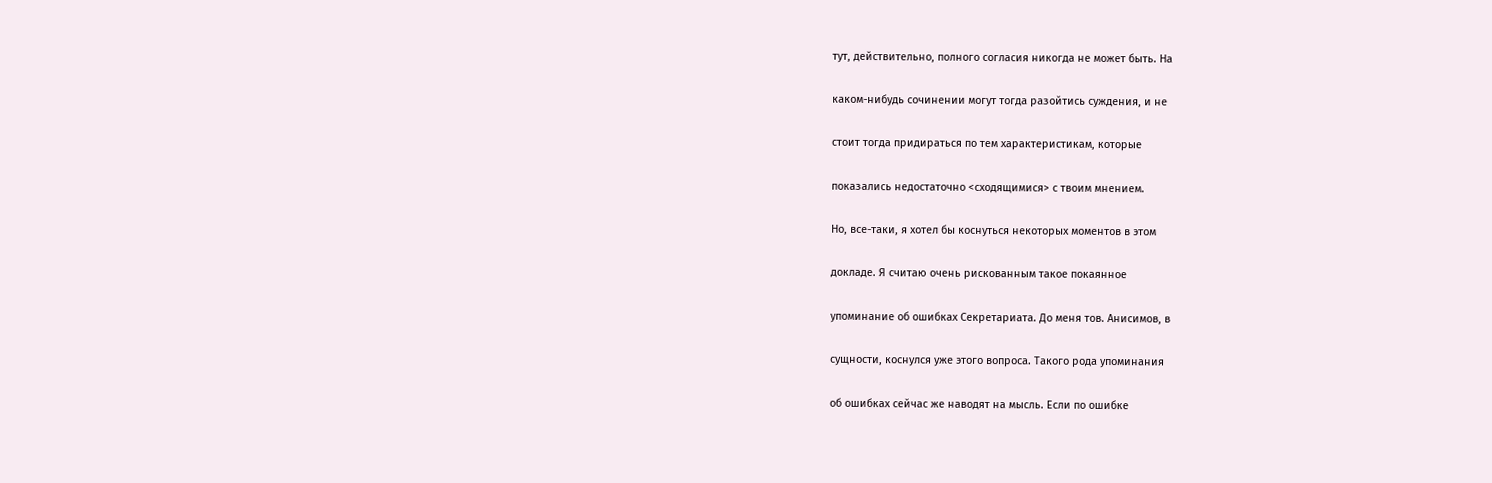тут, действительно, полного согласия никогда не может быть. На

каком-нибудь сочинении могут тогда разойтись суждения, и не

стоит тогда придираться по тем характеристикам, которые

показались недостаточно <сходящимися> с твоим мнением.

Но, все-таки, я хотел бы коснуться некоторых моментов в этом

докладе. Я считаю очень рискованным такое покаянное

упоминание об ошибках Секретариата. До меня тов. Анисимов, в

сущности, коснулся уже этого вопроса. Такого рода упоминания

об ошибках сейчас же наводят на мысль. Если по ошибке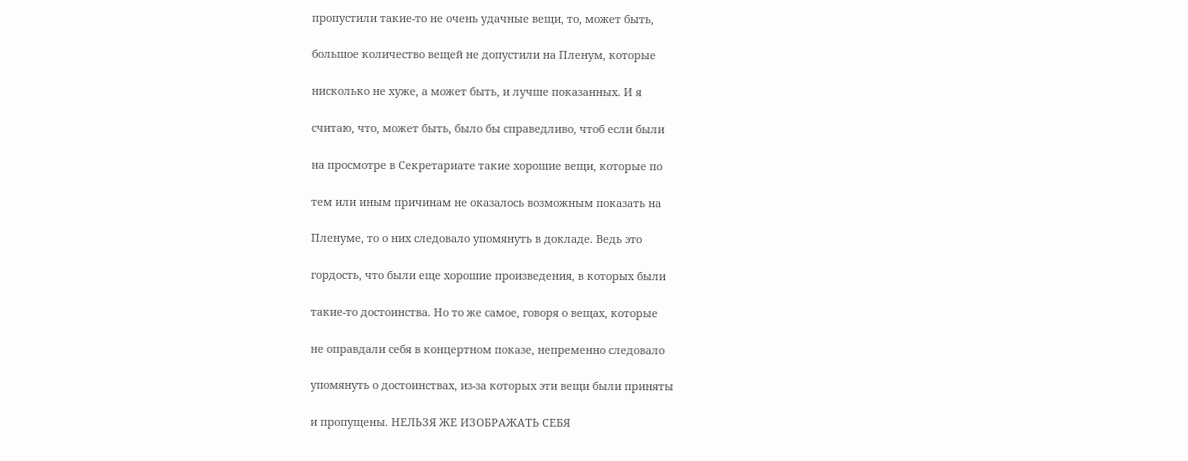пропустили такие-то не очень удачные вещи, то, может быть,

большое количество вещей не допустили на Пленум, которые

нисколько не хуже, а может быть, и лучше показанных. И я

считаю, что, может быть, было бы справедливо, чтоб если были

на просмотре в Секретариате такие хорошие вещи, которые по

тем или иным причинам не оказалось возможным показать на

Пленуме, то о них следовало упомянуть в докладе. Ведь это

гордость, что были еще хорошие произведения, в которых были

такие-то достоинства. Но то же самое, говоря о вещах, которые

не оправдали себя в концертном показе, непременно следовало

упомянуть о достоинствах, из-за которых эти вещи были приняты

и пропущены. НЕЛЬЗЯ ЖЕ ИЗОБРАЖАТЬ СЕБЯ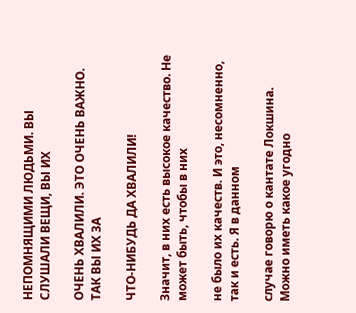НЕПОМНЯЩИМИ ЛЮДЬМИ. ВЫ СЛУШАЛИ ВЕЩИ, ВЫ ИХ

ОЧЕНЬ ХВАЛИЛИ. ЭТО ОЧЕНЬ ВАЖНО. ТАК ВЫ ИХ ЗА

ЧТО-НИБУДЬ ДА ХВАЛИЛИ!

Значит, в них есть высокое качество. Не может быть, чтобы в них

не было их качеств. И это, несомненно, так и есть. Я в данном

случае говорю о кантате Локшина. Можно иметь какое угодно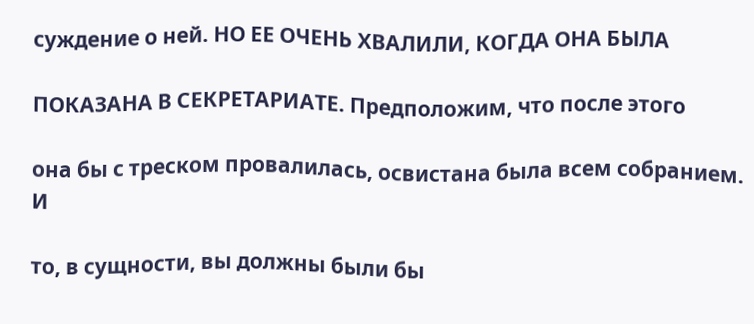суждение о ней. НО ЕЕ ОЧЕНЬ ХВАЛИЛИ, КОГДА ОНА БЫЛА

ПОКАЗАНА В СЕКРЕТАРИАТЕ. Предположим, что после этого

она бы с треском провалилась, освистана была всем собранием. И

то, в сущности, вы должны были бы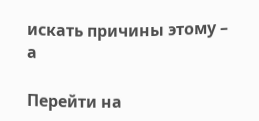искать причины этому – а

Перейти на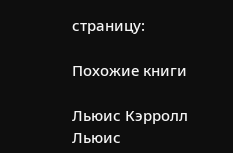страницу:

Похожие книги

Льюис Кэрролл
Льюис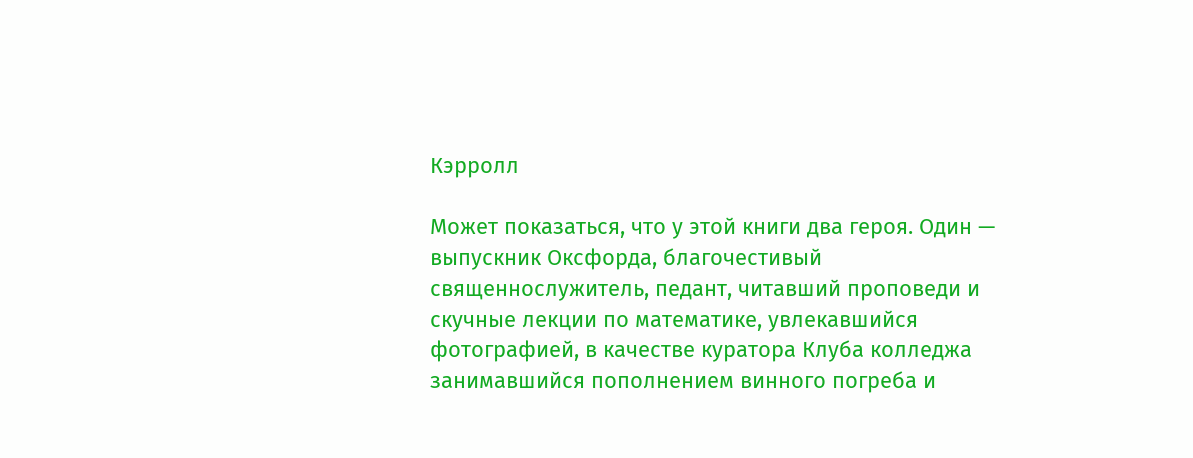Кэрролл

Может показаться, что у этой книги два героя. Один — выпускник Оксфорда, благочестивый священнослужитель, педант, читавший проповеди и скучные лекции по математике, увлекавшийся фотографией, в качестве куратора Клуба колледжа занимавшийся пополнением винного погреба и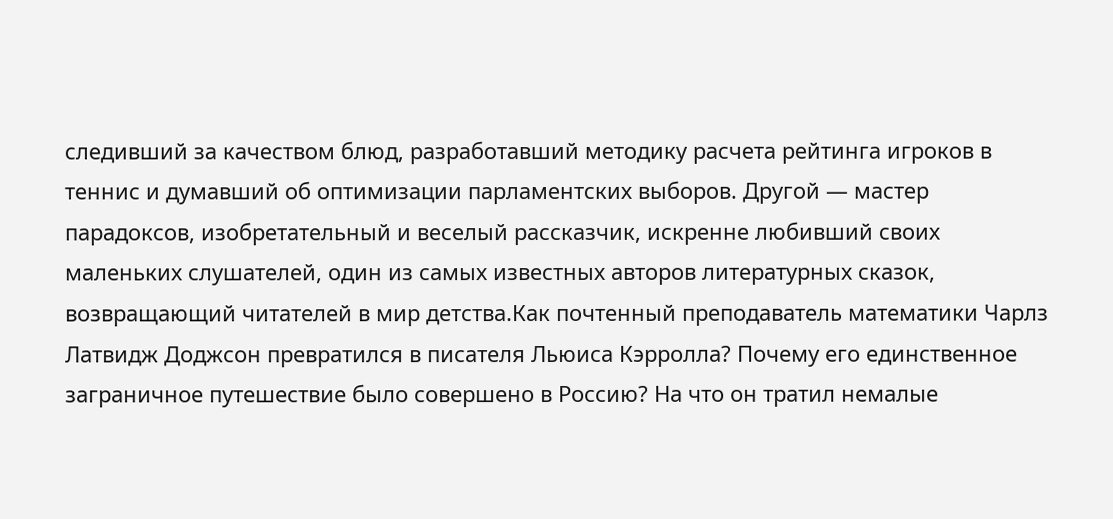следивший за качеством блюд, разработавший методику расчета рейтинга игроков в теннис и думавший об оптимизации парламентских выборов. Другой — мастер парадоксов, изобретательный и веселый рассказчик, искренне любивший своих маленьких слушателей, один из самых известных авторов литературных сказок, возвращающий читателей в мир детства.Как почтенный преподаватель математики Чарлз Латвидж Доджсон превратился в писателя Льюиса Кэрролла? Почему его единственное заграничное путешествие было совершено в Россию? На что он тратил немалые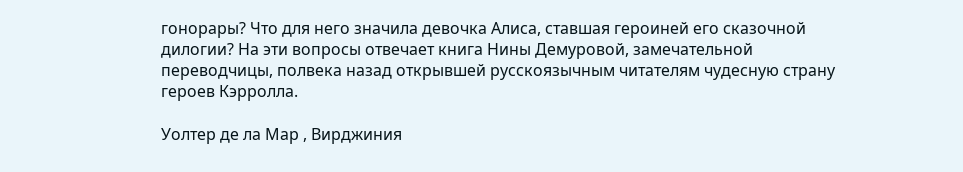гонорары? Что для него значила девочка Алиса, ставшая героиней его сказочной дилогии? На эти вопросы отвечает книга Нины Демуровой, замечательной переводчицы, полвека назад открывшей русскоязычным читателям чудесную страну героев Кэрролла.

Уолтер де ла Мар , Вирджиния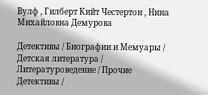Вулф , Гилберт Кийт Честертон , Нина Михайловна Демурова

Детективы / Биографии и Мемуары / Детская литература / Литературоведение / Прочие Детективы /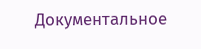Документальное